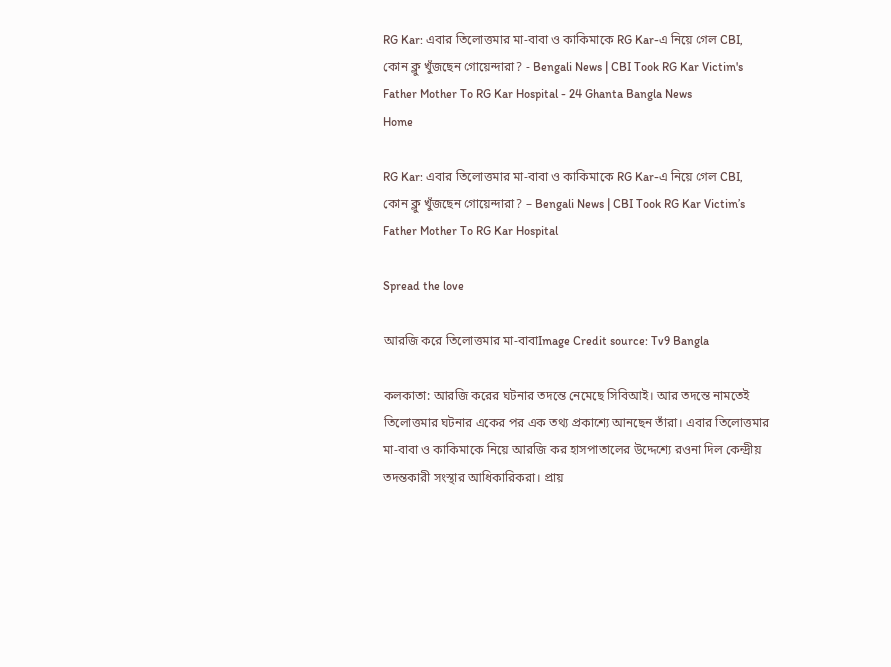RG Kar: এবার তিলোত্তমার মা-বাবা ও কাকিমাকে RG Kar-এ নিয়ে গেল CBI, কোন ক্লু খুঁজছেন গোয়েন্দারা? - Bengali News | CBI Took RG Kar Victim's Father Mother To RG Kar Hospital - 24 Ghanta Bangla News
Home

RG Kar: এবার তিলোত্তমার মা-বাবা ও কাকিমাকে RG Kar-এ নিয়ে গেল CBI, কোন ক্লু খুঁজছেন গোয়েন্দারা? – Bengali News | CBI Took RG Kar Victim’s Father Mother To RG Kar Hospital

Spread the love

আরজি করে তিলোত্তমার মা-বাবাImage Credit source: Tv9 Bangla

কলকাতা: আরজি করের ঘটনার তদন্তে নেমেছে সিবিআই। আর তদন্তে নামতেই তিলোত্তমার ঘটনার একের পর এক তথ্য প্রকাশ্যে আনছেন তাঁরা। এবার তিলোত্তমার মা-বাবা ও কাকিমাকে নিয়ে আরজি কর হাসপাতালের উদ্দেশ্যে রওনা দিল কেন্দ্রীয় তদন্তকারী সংস্থার আধিকারিকরা। প্রায়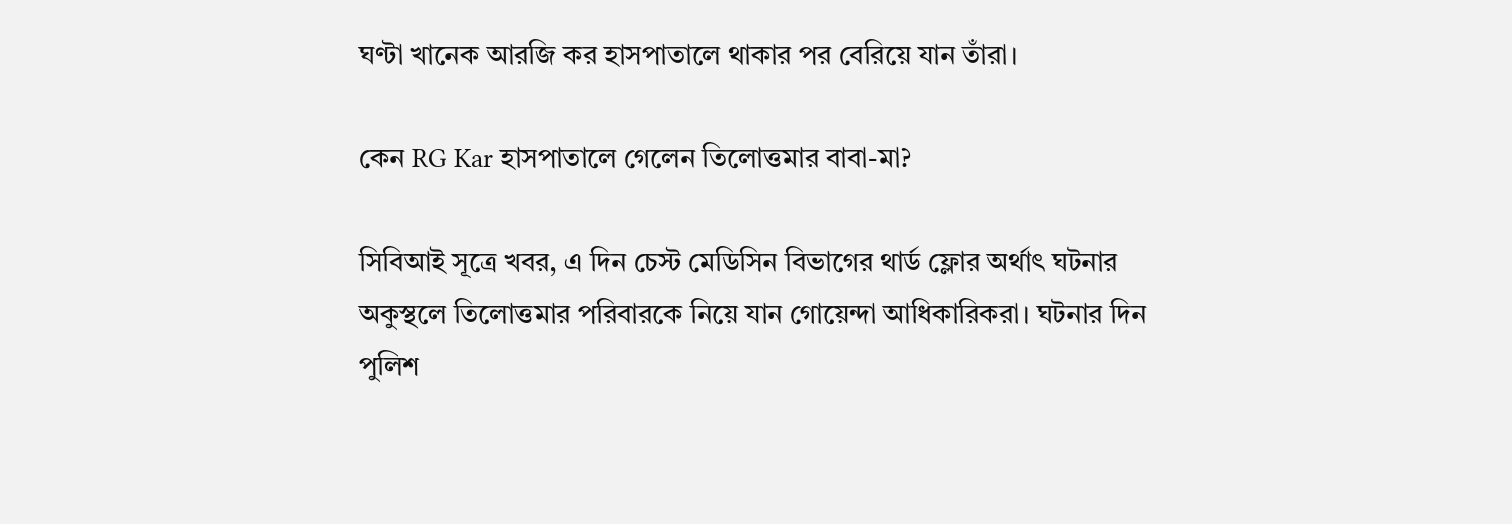ঘণ্টা খানেক আরজি কর হাসপাতালে থাকার পর বেরিয়ে যান তাঁরা।

কেন RG Kar হাসপাতালে গেলেন তিলোত্তমার বাবা-মা?

সিবিআই সূত্রে খবর, এ দিন চেস্ট মেডিসিন বিভাগের থার্ড ফ্লোর অর্থাৎ ঘটনার অকুস্থলে তিলোত্তমার পরিবারকে নিয়ে যান গোয়েন্দা আধিকারিকরা। ঘটনার দিন পুলিশ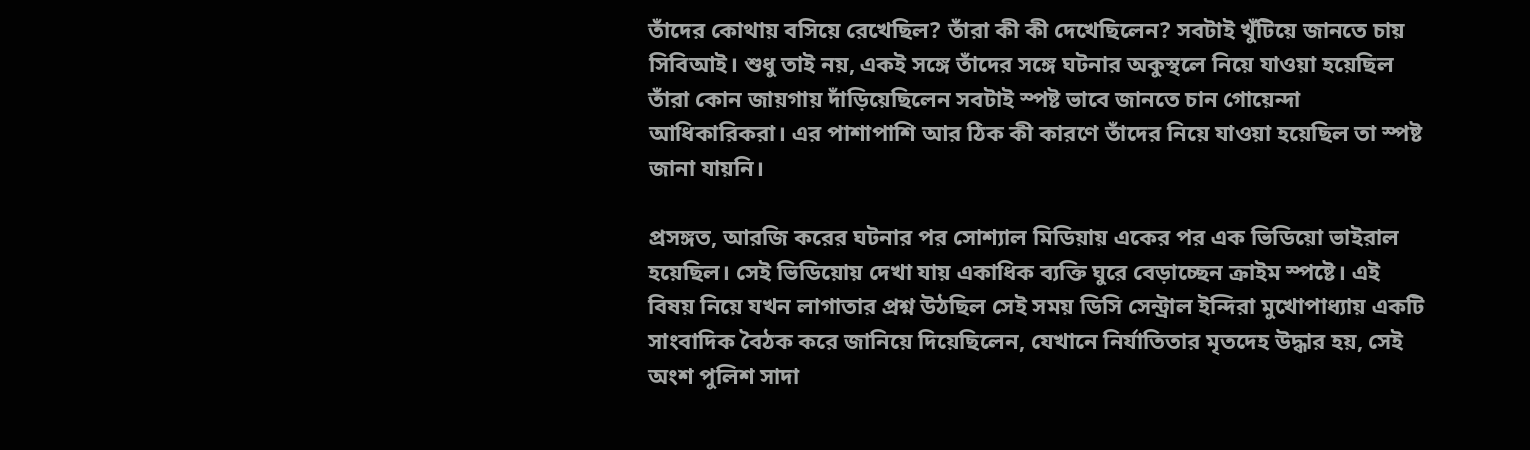তাঁদের কোথায় বসিয়ে রেখেছিল? তাঁরা কী কী দেখেছিলেন? সবটাই খুঁটিয়ে জানতে চায় সিবিআই। শুধু তাই নয়, একই সঙ্গে তাঁদের সঙ্গে ঘটনার অকুস্থলে নিয়ে যাওয়া হয়েছিল তাঁরা কোন জায়গায় দাঁড়িয়েছিলেন সবটাই স্পষ্ট ভাবে জানতে চান গোয়েন্দা আধিকারিকরা। এর পাশাপাশি আর ঠিক কী কারণে তাঁদের নিয়ে যাওয়া হয়েছিল তা স্পষ্ট জানা যায়নি।

প্রসঙ্গত, আরজি করের ঘটনার পর সোশ্যাল মিডিয়ায় একের পর এক ভিডিয়ো ভাইরাল হয়েছিল। সেই ভিডিয়োয় দেখা যায় একাধিক ব্যক্তি ঘুরে বেড়াচ্ছেন ক্রাইম স্পষ্টে। এই বিষয় নিয়ে যখন লাগাতার প্রশ্ন উঠছিল সেই সময় ডিসি সেন্ট্রাল ইন্দিরা মুখোপাধ্যায় একটি সাংবাদিক বৈঠক করে জানিয়ে দিয়েছিলেন, যেখানে নির্যাতিতার মৃতদেহ উদ্ধার হয়, সেই অংশ পুলিশ সাদা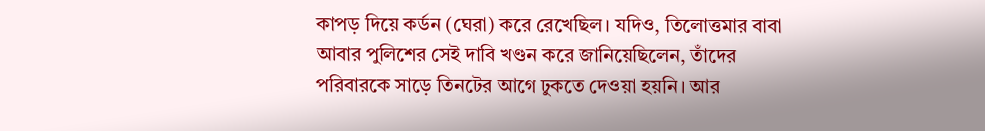কাপড় দিয়ে কর্ডন (ঘেরা) করে রেখেছিল। যদিও, তিলোত্তমার বাবা আবার পুলিশের সেই দাবি খণ্ডন করে জানিয়েছিলেন, তাঁদের পরিবারকে সাড়ে তিনটের আগে ঢুকতে দেওয়া হয়নি। আর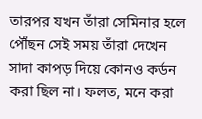তারপর যখন তাঁরা সেমিনার হলে পৌঁছন সেই সময় তাঁরা দেখেন সাদা কাপড় দিয়ে কোনও কর্ডন করা ছিল না। ফলত, মনে করা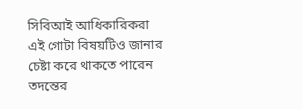সিবিআই আধিকারিকরা এই গোটা বিষয়টিও জানার চেষ্টা করে থাকতে পারেন তদন্তের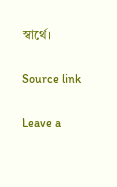স্বার্থে।

Source link

Leave a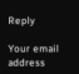Reply

Your email address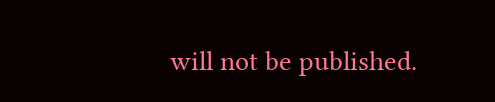will not be published.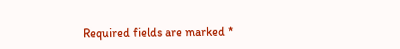Required fields are marked *